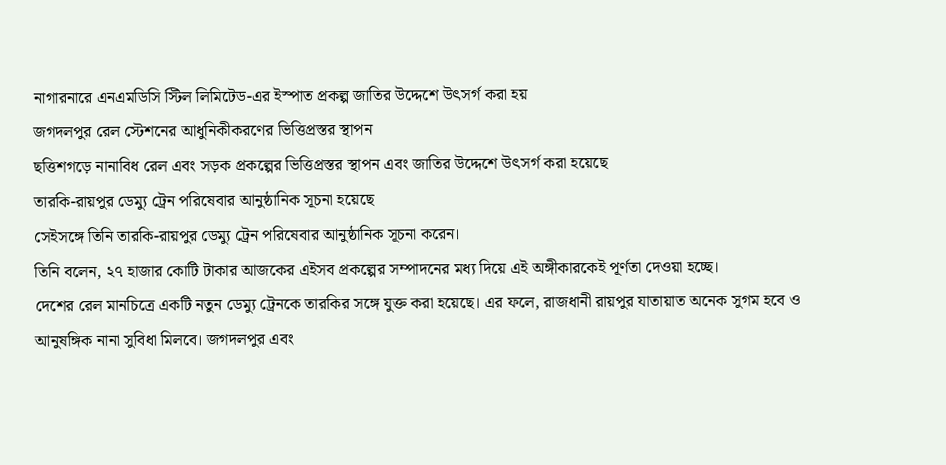নাগারনারে এনএমডিসি স্টিল লিমিটেড-এর ইস্পাত প্রকল্প জাতির উদ্দেশে উৎসর্গ করা হয়
জগদলপুর রেল স্টেশনের আধুনিকীকরণের ভিত্তিপ্রস্তর স্থাপন
ছত্তিশগড়ে নানাবিধ রেল এবং সড়ক প্রকল্পের ভিত্তিপ্রস্তর স্থাপন এবং জাতির উদ্দেশে উৎসর্গ করা হয়েছে
তারকি-রায়পুর ডেম্যু ট্রেন পরিষেবার আনুষ্ঠানিক সূচনা হয়েছে
সেইসঙ্গে তিনি তারকি-রায়পুর ডেম্যু ট্রেন পরিষেবার আনুষ্ঠানিক সূচনা করেন।
তিনি বলেন, ২৭ হাজার কোটি টাকার আজকের এইসব প্রকল্পের সম্পাদনের মধ্য দিয়ে এই অঙ্গীকারকেই পূর্ণতা দেওয়া হচ্ছে।
দেশের রেল মানচিত্রে একটি নতুন ডেম্যু ট্রেনকে তারকির সঙ্গে যুক্ত করা হয়েছে। এর ফলে, রাজধানী রায়পুর যাতায়াত অনেক সুগম হবে ও আনুষঙ্গিক নানা সুবিধা মিলবে। জগদলপুর এবং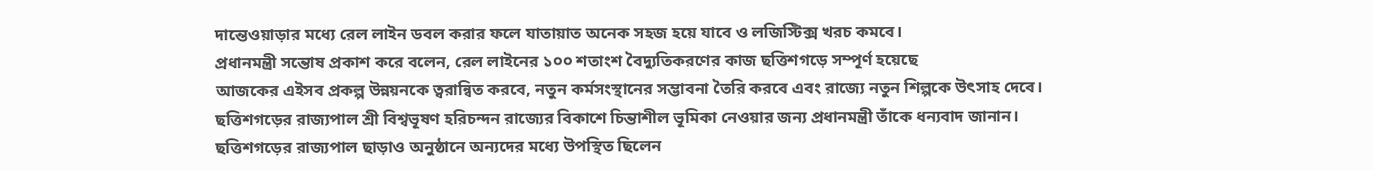দান্তেওয়াড়ার মধ্যে রেল লাইন ডবল করার ফলে যাতায়াত অনেক সহজ হয়ে যাবে ও লজিস্টিক্স খরচ কমবে।
প্রধানমন্ত্রী সন্তোষ প্রকাশ করে বলেন, রেল লাইনের ১০০ শতাংশ বৈদ্যুতিকরণের কাজ ছত্তিশগড়ে সম্পূর্ণ হয়েছে
আজকের এইসব প্রকল্প উন্নয়নকে ত্বরান্বিত করবে, নতুন কর্মসংস্থানের সম্ভাবনা তৈরি করবে এবং রাজ্যে নতুন শিল্পকে উৎসাহ দেবে।
ছত্তিশগড়ের রাজ্যপাল শ্রী বিশ্বভূষণ হরিচন্দন রাজ্যের বিকাশে চিন্তাশীল ভূমিকা নেওয়ার জন্য প্রধানমন্ত্রী তাঁকে ধন্যবাদ জানান।
ছত্তিশগড়ের রাজ্যপাল ছাড়াও অনুষ্ঠানে অন্যদের মধ্যে উপস্থিত ছিলেন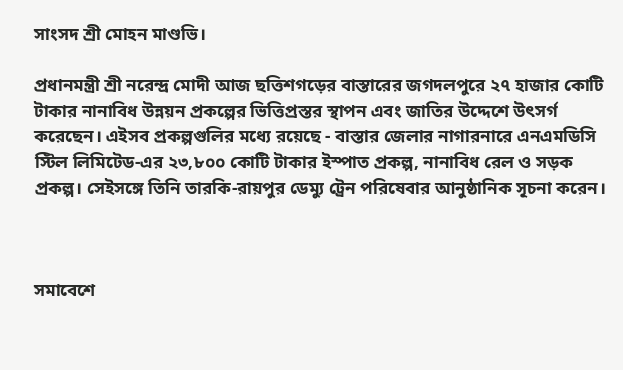সাংসদ শ্রী মোহন মাণ্ডভি।

প্রধানমন্ত্রী শ্রী নরেন্দ্র মোদী আজ ছত্তিশগড়ের বাস্তারের জগদলপুরে ২৭ হাজার কোটি টাকার নানাবিধ উন্নয়ন প্রকল্পের ভিত্তিপ্রস্তর স্থাপন এবং জাতির উদ্দেশে উৎসর্গ করেছেন। এইসব প্রকল্পগুলির মধ্যে রয়েছে - বাস্তার জেলার নাগারনারে এনএমডিসি স্টিল লিমিটেড-এর ২৩,৮০০ কোটি টাকার ইস্পাত প্রকল্প, নানাবিধ রেল ও সড়ক প্রকল্প। সেইসঙ্গে তিনি তারকি-রায়পুর ডেম্যু ট্রেন পরিষেবার আনুষ্ঠানিক সূচনা করেন।



সমাবেশে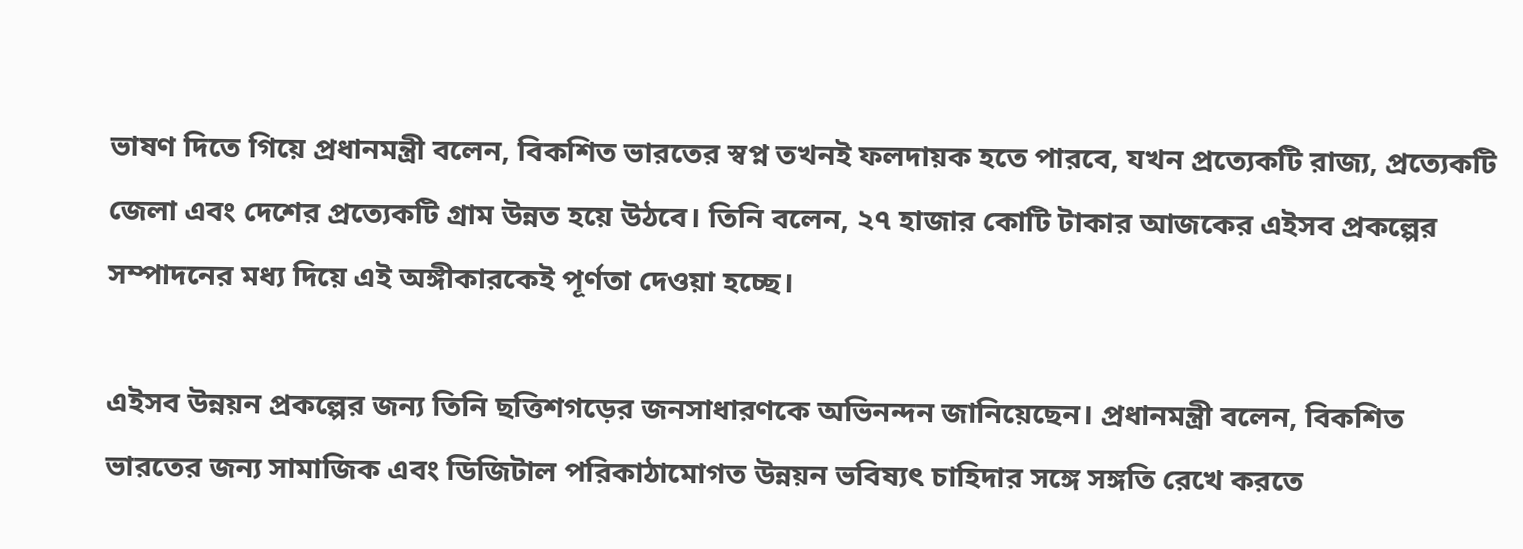ভাষণ দিতে গিয়ে প্রধানমন্ত্রী বলেন, বিকশিত ভারতের স্বপ্ন তখনই ফলদায়ক হতে পারবে, যখন প্রত্যেকটি রাজ্য, প্রত্যেকটি জেলা এবং দেশের প্রত্যেকটি গ্রাম উন্নত হয়ে উঠবে। তিনি বলেন, ২৭ হাজার কোটি টাকার আজকের এইসব প্রকল্পের সম্পাদনের মধ্য দিয়ে এই অঙ্গীকারকেই পূর্ণতা দেওয়া হচ্ছে।

এইসব উন্নয়ন প্রকল্পের জন্য তিনি ছত্তিশগড়ের জনসাধারণকে অভিনন্দন জানিয়েছেন। প্রধানমন্ত্রী বলেন, বিকশিত ভারতের জন্য সামাজিক এবং ডিজিটাল পরিকাঠামোগত উন্নয়ন ভবিষ্যৎ চাহিদার সঙ্গে সঙ্গতি রেখে করতে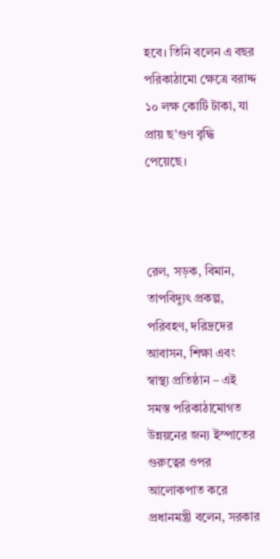হবে। তিনি বলেন এ বছর পরিকাঠামো ক্ষেত্রে বরাদ্দ ১০ লক্ষ কোটি টাকা, যা প্রায় ছ’গুণ বৃদ্ধি পেয়েছে।



রেল, সড়ক, বিমান, তাপবিদ্যুৎ প্রকল্প, পরিবহণ, দরিদ্রদের আবাসন, শিক্ষা এবং স্বাস্থ্য প্রতিষ্ঠান – এই সমস্ত পরিকাঠামোগত উন্নয়নের জন্য ইস্পাতের গুরুত্বের ওপর আলোকপাত করে প্রধানমন্ত্রী বলেন, সরকার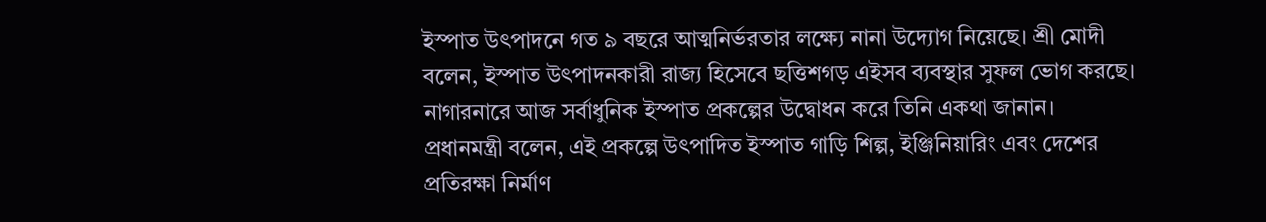ইস্পাত উৎপাদনে গত ৯ বছরে আত্মনির্ভরতার লক্ষ্যে নানা উদ্যোগ নিয়েছে। শ্রী মোদী বলেন, ইস্পাত উৎপাদনকারী রাজ্য হিসেবে ছত্তিশগড় এইসব ব্যবস্থার সুফল ভোগ করছে। নাগারনারে আজ সর্বাধুনিক ইস্পাত প্রকল্পের উদ্বোধন করে তিনি একথা জানান। প্রধানমন্ত্রী বলেন, এই প্রকল্পে উৎপাদিত ইস্পাত গাড়ি শিল্প, ইঞ্জিনিয়ারিং এবং দেশের প্রতিরক্ষা নির্মাণ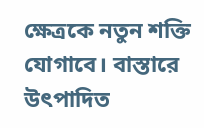ক্ষেত্রকে নতুন শক্তি যোগাবে। বাস্তারে উৎপাদিত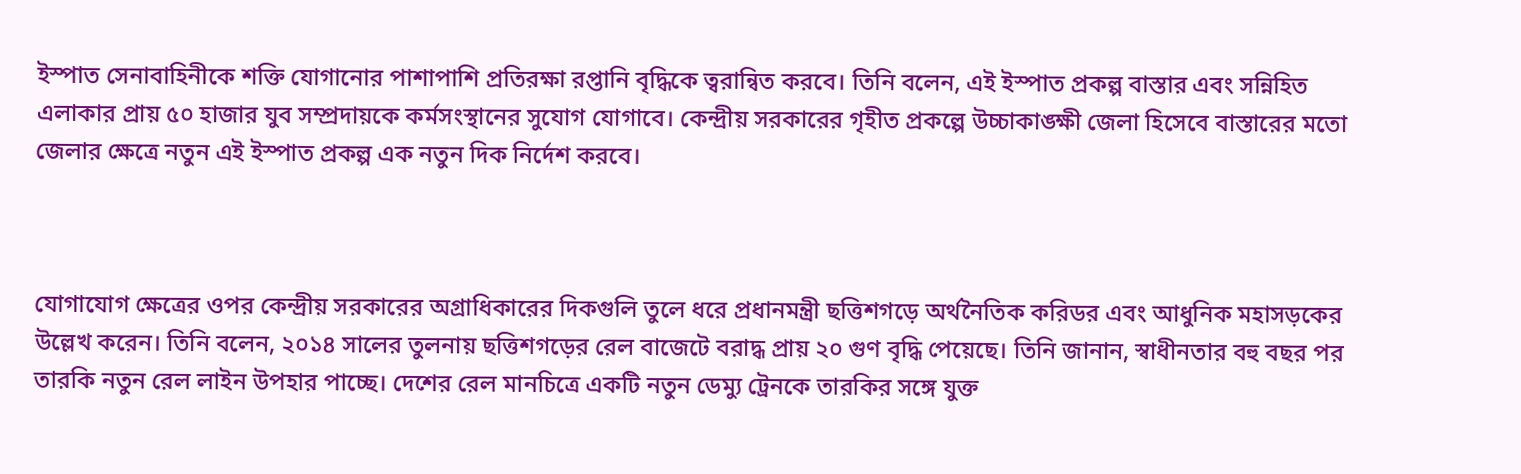ইস্পাত সেনাবাহিনীকে শক্তি যোগানোর পাশাপাশি প্রতিরক্ষা রপ্তানি বৃদ্ধিকে ত্বরান্বিত করবে। তিনি বলেন, এই ইস্পাত প্রকল্প বাস্তার এবং সন্নিহিত এলাকার প্রায় ৫০ হাজার যুব সম্প্রদায়কে কর্মসংস্থানের সুযোগ যোগাবে। কেন্দ্রীয় সরকারের গৃহীত প্রকল্পে উচ্চাকাঙ্ক্ষী জেলা হিসেবে বাস্তারের মতো জেলার ক্ষেত্রে নতুন এই ইস্পাত প্রকল্প এক নতুন দিক নির্দেশ করবে।



যোগাযোগ ক্ষেত্রের ওপর কেন্দ্রীয় সরকারের অগ্রাধিকারের দিকগুলি তুলে ধরে প্রধানমন্ত্রী ছত্তিশগড়ে অর্থনৈতিক করিডর এবং আধুনিক মহাসড়কের উল্লেখ করেন। তিনি বলেন, ২০১৪ সালের তুলনায় ছত্তিশগড়ের রেল বাজেটে বরাদ্ধ প্রায় ২০ গুণ বৃদ্ধি পেয়েছে। তিনি জানান, স্বাধীনতার বহু বছর পর তারকি নতুন রেল লাইন উপহার পাচ্ছে। দেশের রেল মানচিত্রে একটি নতুন ডেম্যু ট্রেনকে তারকির সঙ্গে যুক্ত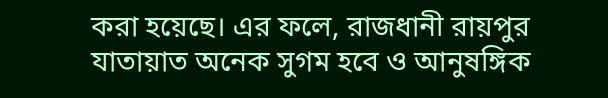করা হয়েছে। এর ফলে, রাজধানী রায়পুর যাতায়াত অনেক সুগম হবে ও আনুষঙ্গিক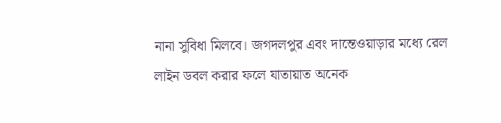নানা সুবিধা মিলবে। জগদলপুর এবং দান্তেওয়াড়ার মধ্যে রেল লাইন ডবল করার ফলে যাতায়াত অনেক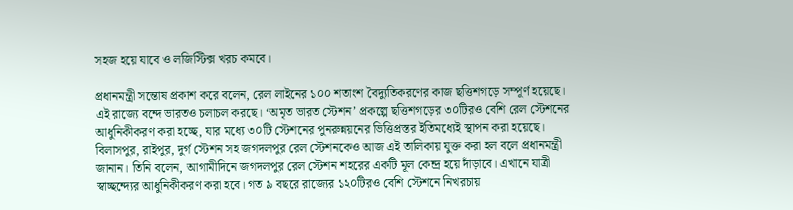সহজ হয়ে যাবে ও লজিস্টিক্স খরচ কমবে।

প্রধানমন্ত্রী সন্তোষ প্রকাশ করে বলেন, রেল লাইনের ১০০ শতাংশ বৈদ্যুতিকরণের কাজ ছত্তিশগড়ে সম্পূর্ণ হয়েছে। এই রাজ্যে বন্দে ভারতও চলাচল করছে। ‘অমৃত ভারত স্টেশন’ প্রকল্পে ছত্তিশগড়ের ৩০টিরও বেশি রেল স্টেশনের আধুনিকীকরণ করা হচ্ছে, যার মধ্যে ৩০টি স্টেশনের পুনরুন্নয়নের ভিত্তিপ্রস্তর ইতিমধ্যেই স্থাপন করা হয়েছে। বিলাসপুর, রাইপুর, দুর্গ স্টেশন সহ জগদলপুর রেল স্টেশনকেও আজ এই তালিকায় যুক্ত করা হল বলে প্রধানমন্ত্রী জানান। তিনি বলেন, আগামীদিনে জগদলপুর রেল স্টেশন শহরের একটি মূল কেন্দ্র হয়ে দাঁড়াবে। এখানে যাত্রী স্বাচ্ছন্দ্যের আধুনিকীকরণ করা হবে। গত ৯ বছরে রাজ্যের ১২০টিরও বেশি স্টেশনে নিখরচায়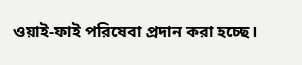ওয়াই-ফাই পরিষেবা প্রদান করা হচ্ছে।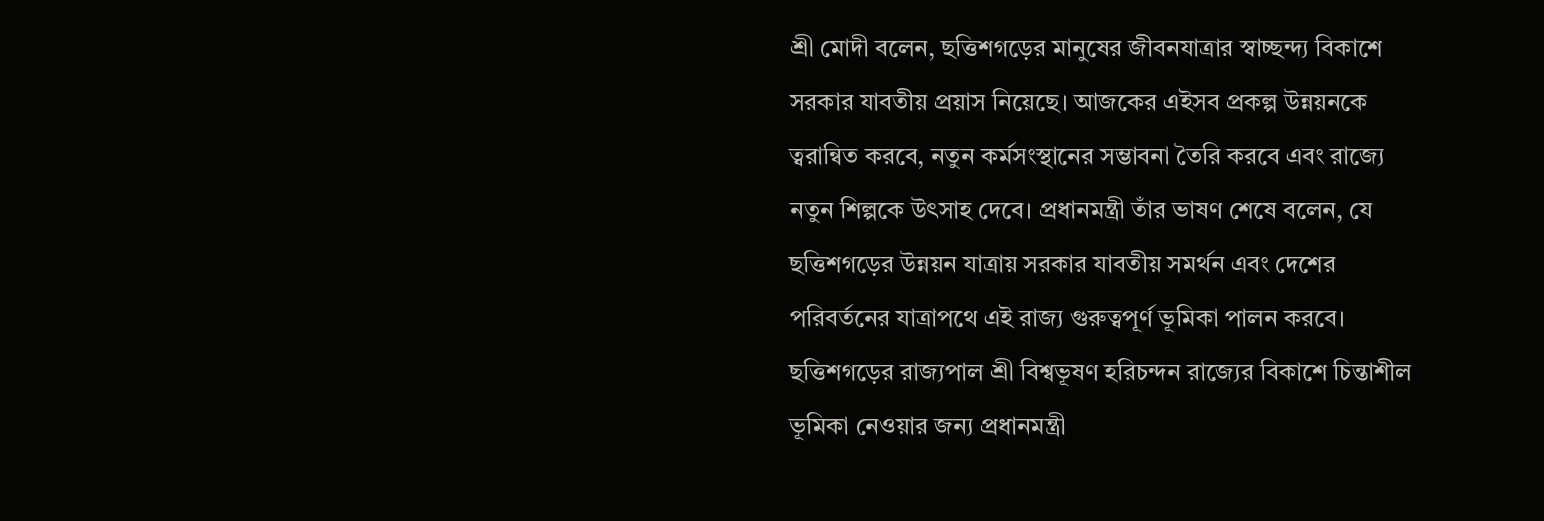শ্রী মোদী বলেন, ছত্তিশগড়ের মানুষের জীবনযাত্রার স্বাচ্ছন্দ্য বিকাশে সরকার যাবতীয় প্রয়াস নিয়েছে। আজকের এইসব প্রকল্প উন্নয়নকে ত্বরান্বিত করবে, নতুন কর্মসংস্থানের সম্ভাবনা তৈরি করবে এবং রাজ্যে নতুন শিল্পকে উৎসাহ দেবে। প্রধানমন্ত্রী তাঁর ভাষণ শেষে বলেন, যে ছত্তিশগড়ের উন্নয়ন যাত্রায় সরকার যাবতীয় সমর্থন এবং দেশের পরিবর্তনের যাত্রাপথে এই রাজ্য গুরুত্বপূর্ণ ভূমিকা পালন করবে। ছত্তিশগড়ের রাজ্যপাল শ্রী বিশ্বভূষণ হরিচন্দন রাজ্যের বিকাশে চিন্তাশীল ভূমিকা নেওয়ার জন্য প্রধানমন্ত্রী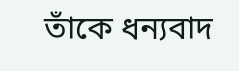তাঁকে ধন্যবাদ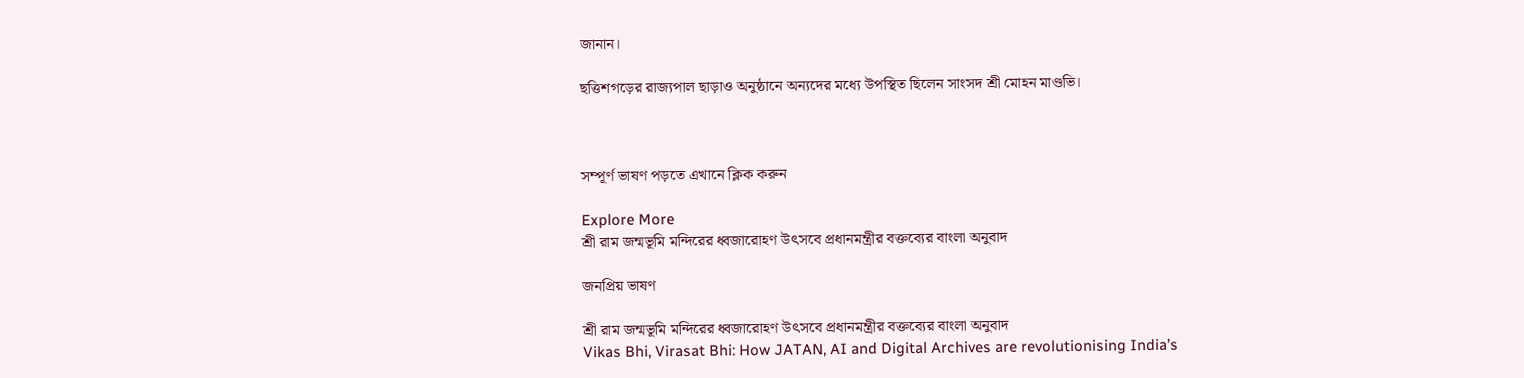জানান।

ছত্তিশগড়ের রাজ্যপাল ছাড়াও অনুষ্ঠানে অন্যদের মধ্যে উপস্থিত ছিলেন সাংসদ শ্রী মোহন মাণ্ডভি।



সম্পূর্ণ ভাষণ পড়তে এখানে ক্লিক করুন

Explore More
শ্রী রাম জন্মভূমি মন্দিরের ধ্বজারোহণ উৎসবে প্রধানমন্ত্রীর বক্তব্যের বাংলা অনুবাদ

জনপ্রিয় ভাষণ

শ্রী রাম জন্মভূমি মন্দিরের ধ্বজারোহণ উৎসবে প্রধানমন্ত্রীর বক্তব্যের বাংলা অনুবাদ
Vikas Bhi, Virasat Bhi: How JATAN, AI and Digital Archives are revolutionising India’s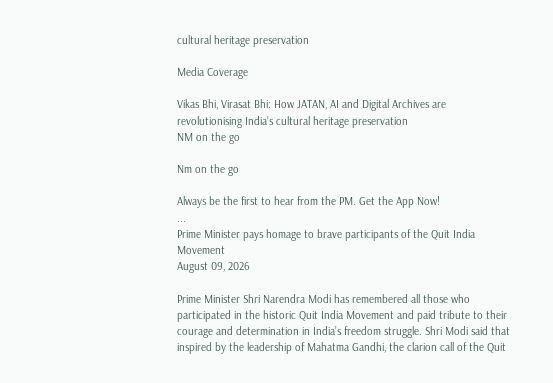cultural heritage preservation

Media Coverage

Vikas Bhi, Virasat Bhi: How JATAN, AI and Digital Archives are revolutionising India’s cultural heritage preservation
NM on the go

Nm on the go

Always be the first to hear from the PM. Get the App Now!
...
Prime Minister pays homage to brave participants of the Quit India Movement
August 09, 2026

Prime Minister Shri Narendra Modi has remembered all those who participated in the historic Quit India Movement and paid tribute to their courage and determination in India’s freedom struggle. Shri Modi said that inspired by the leadership of Mahatma Gandhi, the clarion call of the Quit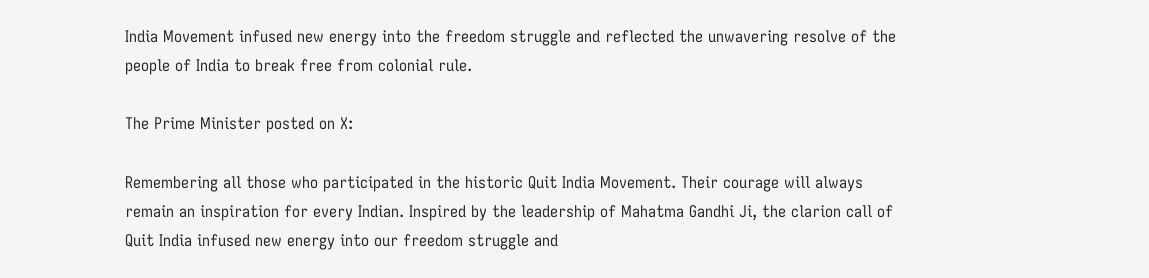India Movement infused new energy into the freedom struggle and reflected the unwavering resolve of the people of India to break free from colonial rule.

The Prime Minister posted on X:

Remembering all those who participated in the historic Quit India Movement. Their courage will always remain an inspiration for every Indian. Inspired by the leadership of Mahatma Gandhi Ji, the clarion call of Quit India infused new energy into our freedom struggle and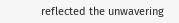reflected the unwavering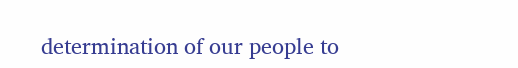determination of our people to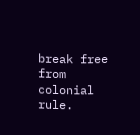break free from colonial rule.